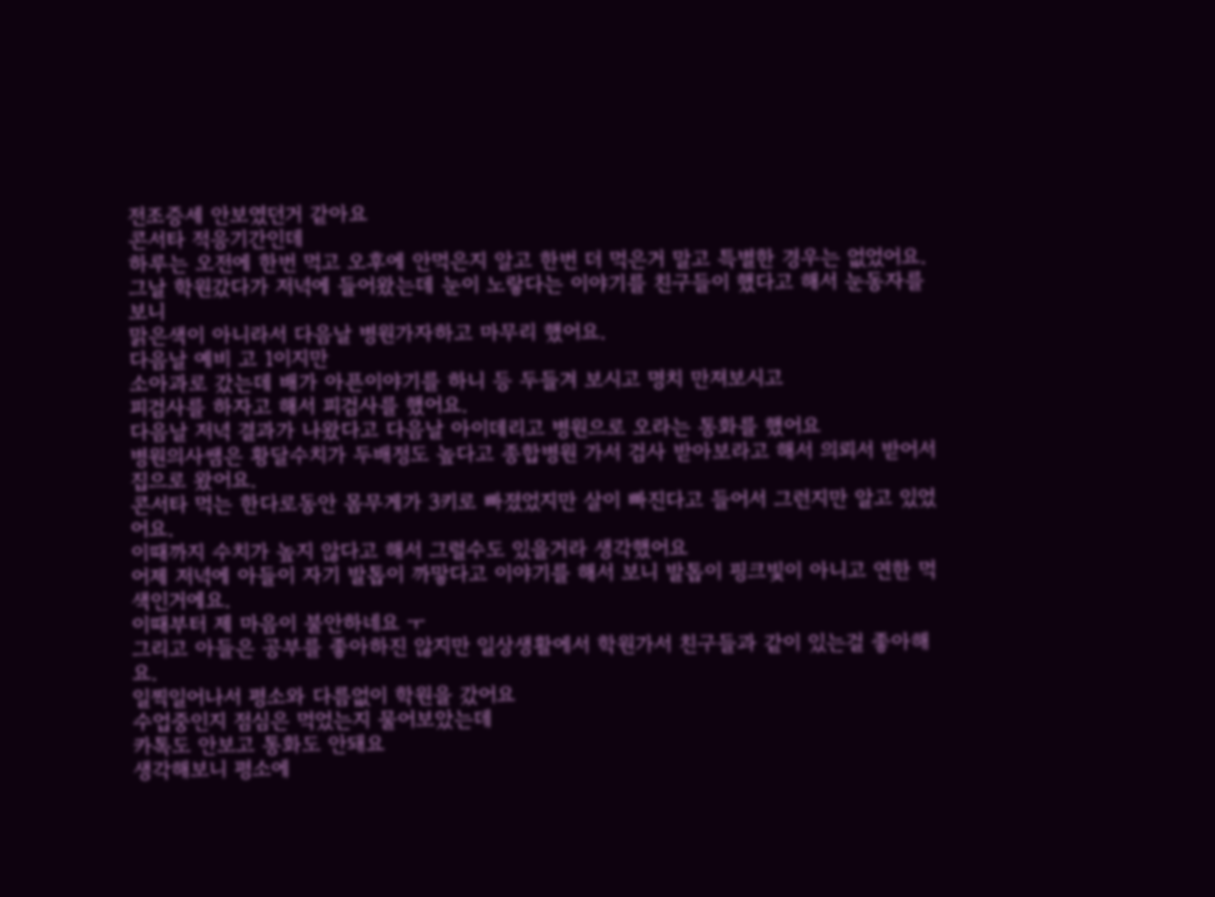전조증세 안보였던거 같아요
콘서타 적응기간인데
하루는 오전에 한번 먹고 오후에 안먹은지 알고 한번 더 먹은거 말고 특별한 경우는 없었어요.
그날 학원갔다가 저녁에 들어왔는데 눈이 노랗다는 이야기를 친구들이 했다고 해서 눈동자를 보니
맑은색이 아니라서 다음날 병원가자하고 마무리 했어요.
다음날 예비 고 1이지만
소아과로 갔는데 배가 아픈이야기를 하니 등 두들겨 보시고 명치 만져보시고
피검사를 하자고 해서 피검사를 했어요.
다음날 저녁 결과가 나왔다고 다음날 아이데리고 병원으로 오라는 통화를 했어요
병원의사쌤은 황달수치가 두배정도 높다고 종합병원 가서 검사 받아보라고 해서 의뢰서 받어서 집으로 왔어요.
콘서타 먹는 한다로동안 몸무게가 3키로 빠졌었지만 살이 빠진다고 들어서 그런지만 알고 있었어요.
이때까지 수치가 높지 않다고 해서 그럴수도 있을거라 생각했어요
어제 저녁에 아들이 자기 발톱이 까맣다고 이야기를 해서 보니 발톱이 핑크빛이 아니고 연한 먹색인거에요.
이때부터 제 마음이 불안하네요 ㅜ
그리고 아들은 공부를 좋아하진 않지만 일상생활에서 학원가서 친구들과 같이 있는걸 좋아해요.
일찍일어나서 평소와 다름없이 학원을 갔어요
수업중인지 점심은 먹었는지 물어보았는데
카톡도 안보고 통화도 안돼요
생각해보니 평소에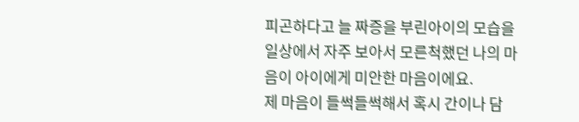피곤하다고 늘 짜증을 부린아이의 모습을 일상에서 자주 보아서 모른척했던 나의 마음이 아이에게 미안한 마음이에요.
제 마음이 들썩들썩해서 혹시 간이나 담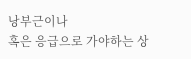낭부근이나
혹은 응급으로 가야하는 상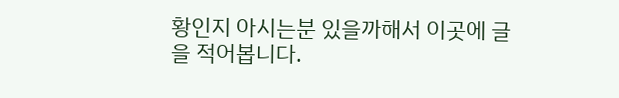황인지 아시는분 있을까해서 이곳에 글을 적어봅니다.